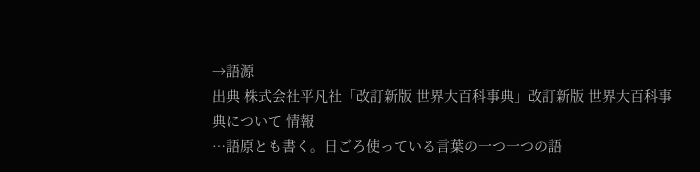→語源
出典 株式会社平凡社「改訂新版 世界大百科事典」改訂新版 世界大百科事典について 情報
…語原とも書く。日ごろ使っている言葉の一つ一つの語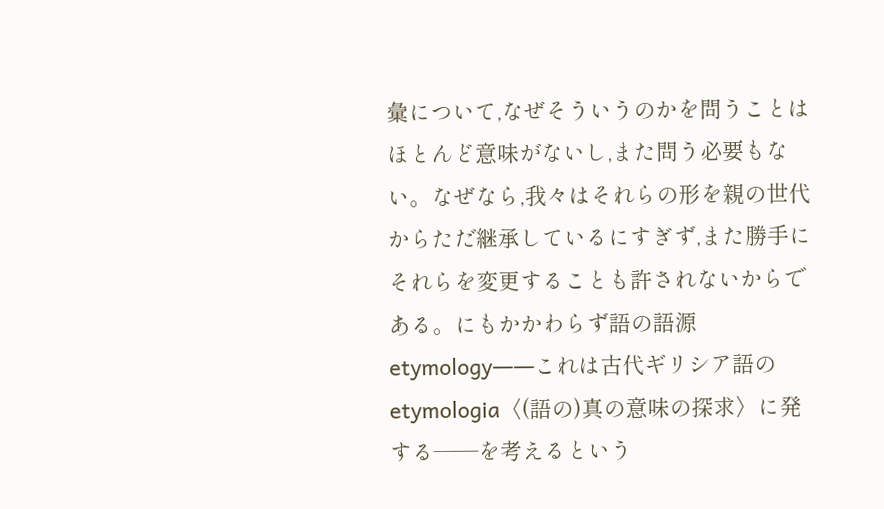彙について,なぜそういうのかを問うことはほとんど意味がないし,また問う必要もない。なぜなら,我々はそれらの形を親の世代からただ継承しているにすぎず,また勝手にそれらを変更することも許されないからである。にもかかわらず語の語源etymology――これは古代ギリシア語のetymologia〈(語の)真の意味の探求〉に発する――を考えるという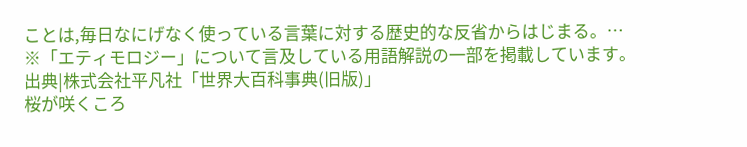ことは,毎日なにげなく使っている言葉に対する歴史的な反省からはじまる。…
※「エティモロジー」について言及している用語解説の一部を掲載しています。
出典|株式会社平凡社「世界大百科事典(旧版)」
桜が咲くころ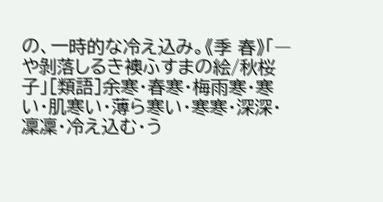の、一時的な冷え込み。《季 春》「―や剝落しるき襖ふすまの絵/秋桜子」[類語]余寒・春寒・梅雨寒・寒い・肌寒い・薄ら寒い・寒寒・深深・凜凜・冷え込む・う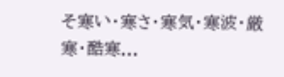そ寒い・寒さ・寒気・寒波・厳寒・酷寒...